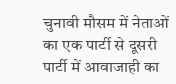चुनावी मौसम में नेताओं का एक पार्टी से दूसरी पार्टी में आवाजाही का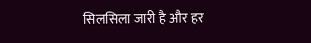सिलसिला जारी है और हर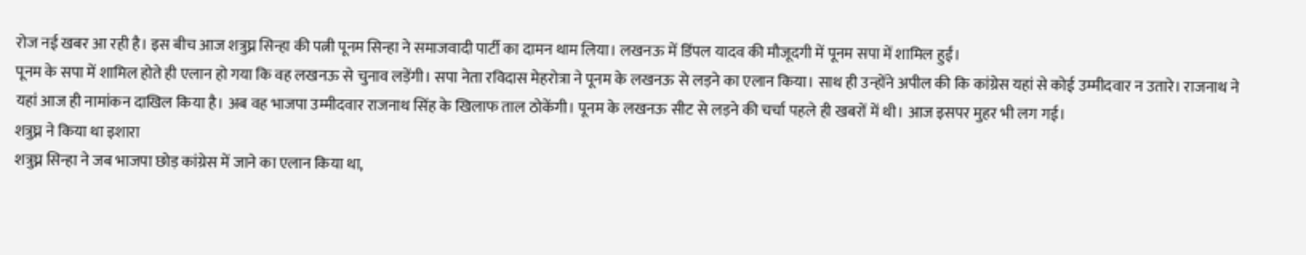रोज नई खबर आ रही है। इस बीच आज शत्रुघ्न सिन्हा की पत्नी पूनम सिन्हा ने समाजवादी पार्टी का दामन थाम लिया। लखनऊ में डिंपल यादव की मौजूदगी में पूनम सपा में शामिल हुईं।
पूनम के सपा में शामिल होते ही एलान हो गया कि वह लखनऊ से चुनाव लड़ेंगी। सपा नेता रविदास मेहरोत्रा ने पूनम के लखनऊ से लड़ने का एलान किया। साथ ही उन्होंने अपील की कि कांग्रेस यहां से कोई उम्मीदवार न उतारे। राजनाथ ने यहां आज ही नामांकन दाखिल किया है। अब वह भाजपा उम्मीदवार राजनाथ सिंह के खिलाफ ताल ठोकेंगी। पूनम के लखनऊ सीट से लड़ने की चर्चा पहले ही खबरों में थी। आज इसपर मुहर भी लग गई।
शत्रुघ्न ने किया था इशारा
शत्रुघ्न सिन्हा ने जब भाजपा छोड़ कांग्रेस में जाने का एलान किया था,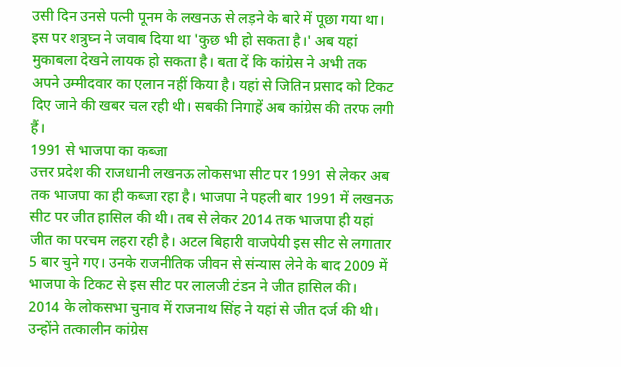उसी दिन उनसे पत्नी पूनम के लखनऊ से लड़ने के बारे में पूछा गया था। इस पर शत्रुघ्न ने जवाब दिया था 'कुछ भी हो सकता है।' अब यहां मुकाबला देखने लायक हो सकता है। बता दें कि कांग्रेस ने अभी तक अपने उम्मीदवार का एलान नहीं किया है। यहां से जितिन प्रसाद को टिकट दिए जाने की खबर चल रही थी। सबकी निगाहें अब कांग्रेस की तरफ लगी हैं।
1991 से भाजपा का कब्जा
उत्तर प्रदेश की राजधानी लखनऊ लोकसभा सीट पर 1991 से लेकर अब तक भाजपा का ही कब्जा रहा है। भाजपा ने पहली बार 1991 में लखनऊ सीट पर जीत हासिल की थी। तब से लेकर 2014 तक भाजपा ही यहां जीत का परचम लहरा रही है। अटल बिहारी वाजपेयी इस सीट से लगातार 5 बार चुने गए। उनके राजनीतिक जीवन से संन्यास लेने के बाद 2009 में भाजपा के टिकट से इस सीट पर लालजी टंडन ने जीत हासिल की।
2014 के लोकसभा चुनाव में राजनाथ सिंह ने यहां से जीत दर्ज की थी। उन्होंने तत्कालीन कांग्रेस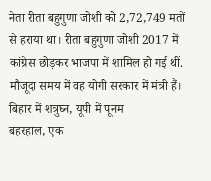नेता रीता बहुगुणा जोशी को 2,72,749 मतों से हराया था। रीता बहुगुणा जोशी 2017 में कांग्रेस छोड़कर भाजपा में शामिल हो गई थीं. मौजूदा समय में वह योगी सरकार में मंत्री हैं।
बिहार में शत्रुघ्न, यूपी में पूनम
बहरहाल, एक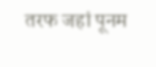तरफ जहां पूनम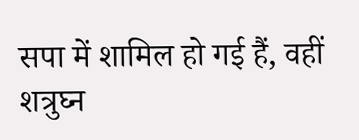सपा में शामिल हो गई हैं, वहीं शत्रुघ्न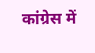कांग्रेस में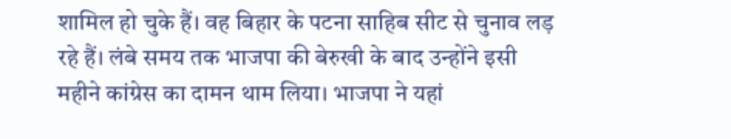शामिल हो चुके हैं। वह बिहार के पटना साहिब सीट से चुनाव लड़ रहे हैं। लंबे समय तक भाजपा की बेरुखी के बाद उन्होंने इसी महीने कांग्रेस का दामन थाम लिया। भाजपा ने यहां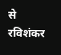से रविशंकर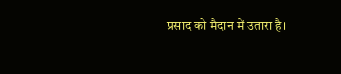प्रसाद को मैदान में उतारा है।